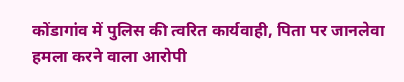कोंडागांव में पुलिस की त्वरित कार्यवाही, पिता पर जानलेवा हमला करने वाला आरोपी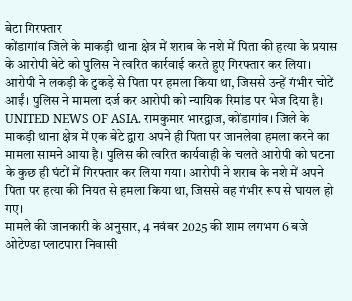बेटा गिरफ्तार
कोंडागांव जिले के माकड़ी थाना क्षेत्र में शराब के नशे में पिता की हत्या के प्रयास के आरोपी बेटे को पुलिस ने त्वरित कार्रवाई करते हुए गिरफ्तार कर लिया। आरोपी ने लकड़ी के टुकड़े से पिता पर हमला किया था, जिससे उन्हें गंभीर चोटें आईं। पुलिस ने मामला दर्ज कर आरोपी को न्यायिक रिमांड पर भेज दिया है।
UNITED NEWS OF ASIA. रामकुमार भारद्वाज, कोंडागांव। जिले के माकड़ी थाना क्षेत्र में एक बेटे द्वारा अपने ही पिता पर जानलेवा हमला करने का मामला सामने आया है। पुलिस की त्वरित कार्यवाही के चलते आरोपी को घटना के कुछ ही घंटों में गिरफ्तार कर लिया गया। आरोपी ने शराब के नशे में अपने पिता पर हत्या की नियत से हमला किया था, जिससे वह गंभीर रूप से घायल हो गए।
मामले की जानकारी के अनुसार, 4 नवंबर 2025 की शाम लगभग 6 बजे ओटेण्डा प्लाटपारा निवासी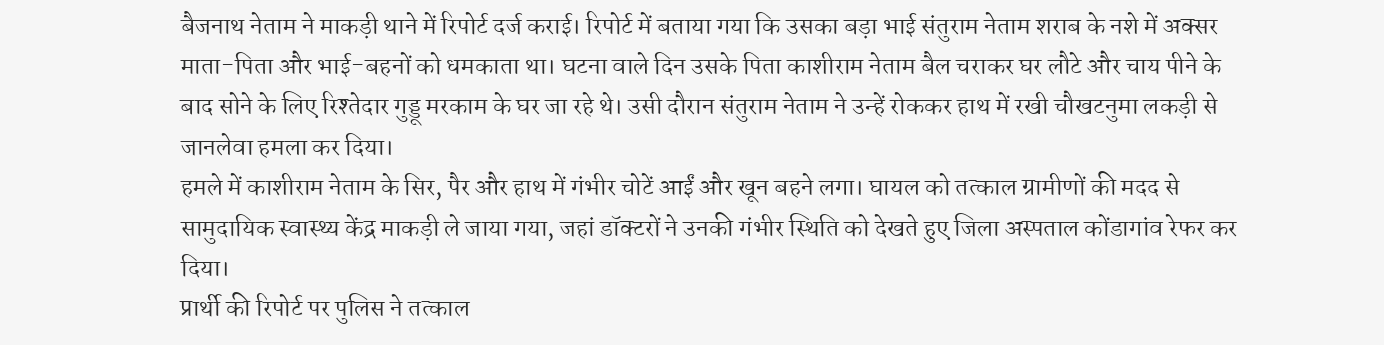बैजनाथ नेताम ने माकड़ी थाने में रिपोर्ट दर्ज कराई। रिपोर्ट में बताया गया कि उसका बड़ा भाई संतुराम नेताम शराब के नशे में अक्सर माता-पिता और भाई-बहनों को धमकाता था। घटना वाले दिन उसके पिता काशीराम नेताम बैल चराकर घर लौटे और चाय पीने के बाद सोने के लिए रिश्तेदार गुड्डू मरकाम के घर जा रहे थे। उसी दौरान संतुराम नेताम ने उन्हें रोककर हाथ में रखी चौखटनुमा लकड़ी से जानलेवा हमला कर दिया।
हमले में काशीराम नेताम के सिर, पैर और हाथ में गंभीर चोटें आईं और खून बहने लगा। घायल को तत्काल ग्रामीणों की मदद से सामुदायिक स्वास्थ्य केंद्र माकड़ी ले जाया गया, जहां डॉक्टरों ने उनकी गंभीर स्थिति को देखते हुए जिला अस्पताल कोंडागांव रेफर कर दिया।
प्रार्थी की रिपोर्ट पर पुलिस ने तत्काल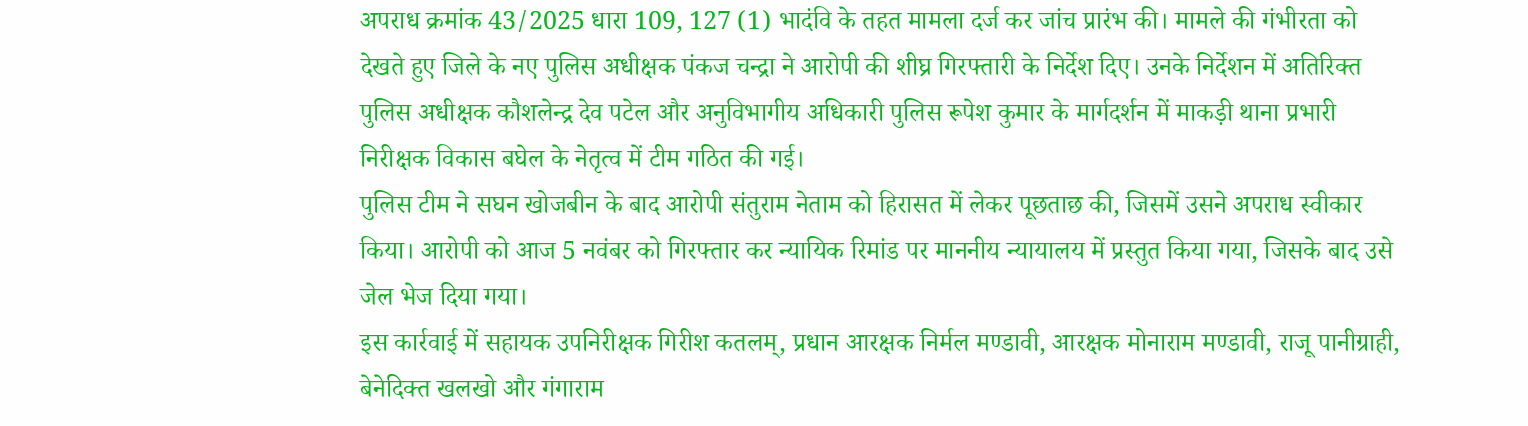अपराध क्रमांक 43/2025 धारा 109, 127 (1) भादंवि के तहत मामला दर्ज कर जांच प्रारंभ की। मामले की गंभीरता को देखते हुए जिले के नए पुलिस अधीक्षक पंकज चन्द्रा ने आरोपी की शीघ्र गिरफ्तारी के निर्देश दिए। उनके निर्देशन में अतिरिक्त पुलिस अधीक्षक कौशलेन्द्र देव पटेल और अनुविभागीय अधिकारी पुलिस रूपेश कुमार के मार्गदर्शन में माकड़ी थाना प्रभारी निरीक्षक विकास बघेल के नेतृत्व में टीम गठित की गई।
पुलिस टीम ने सघन खोजबीन के बाद आरोपी संतुराम नेताम को हिरासत में लेकर पूछताछ की, जिसमें उसने अपराध स्वीकार किया। आरोपी को आज 5 नवंबर को गिरफ्तार कर न्यायिक रिमांड पर माननीय न्यायालय में प्रस्तुत किया गया, जिसके बाद उसे जेल भेज दिया गया।
इस कार्रवाई में सहायक उपनिरीक्षक गिरीश कतलम्, प्रधान आरक्षक निर्मल मण्डावी, आरक्षक मोनाराम मण्डावी, राजू पानीग्राही, बेनेदिक्त खलखो और गंगाराम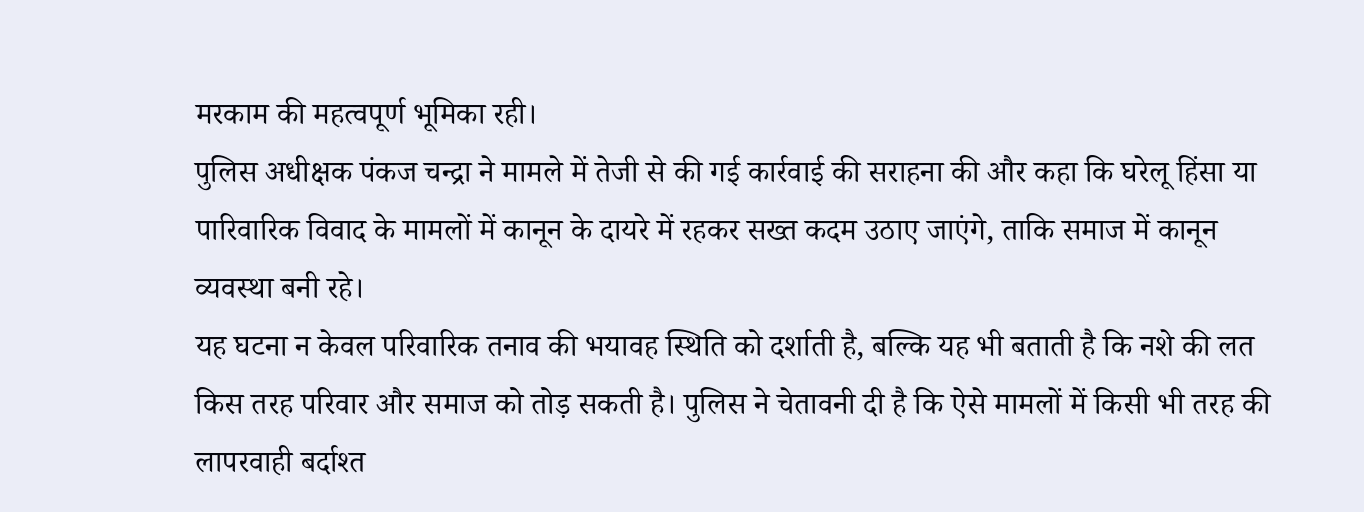मरकाम की महत्वपूर्ण भूमिका रही।
पुलिस अधीक्षक पंकज चन्द्रा ने मामले में तेजी से की गई कार्रवाई की सराहना की और कहा कि घरेलू हिंसा या पारिवारिक विवाद के मामलों में कानून के दायरे में रहकर सख्त कदम उठाए जाएंगे, ताकि समाज में कानून व्यवस्था बनी रहे।
यह घटना न केवल परिवारिक तनाव की भयावह स्थिति को दर्शाती है, बल्कि यह भी बताती है कि नशे की लत किस तरह परिवार और समाज को तोड़ सकती है। पुलिस ने चेतावनी दी है कि ऐसे मामलों में किसी भी तरह की लापरवाही बर्दाश्त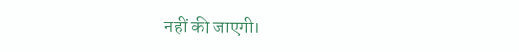नहीं की जाएगी।